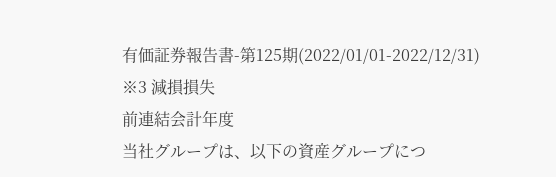有価証券報告書-第125期(2022/01/01-2022/12/31)
※3 減損損失
前連結会計年度
当社グループは、以下の資産グループにつ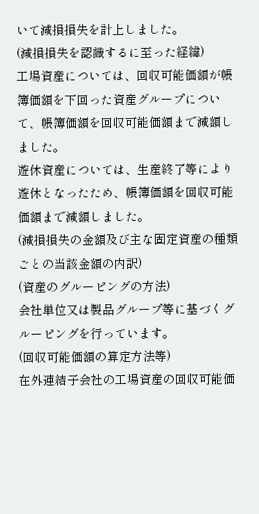いて減損損失を計上しました。
(減損損失を認識するに至った経緯)
工場資産については、回収可能価額が帳簿価額を下回った資産グループについて、帳簿価額を回収可能価額まで減額しました。
遊休資産については、生産終了等により遊休となったため、帳簿価額を回収可能価額まで減額しました。
(減損損失の金額及び主な固定資産の種類ごとの当該金額の内訳)
(資産のグルーピングの方法)
会社単位又は製品グループ等に基づくグルーピングを行っています。
(回収可能価額の算定方法等)
在外連結子会社の工場資産の回収可能価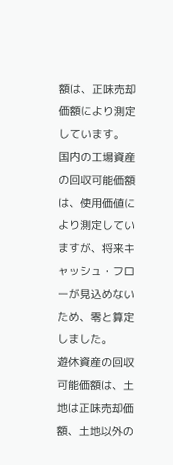額は、正味売却価額により測定しています。
国内の工場資産の回収可能価額は、使用価値により測定していますが、将来キャッシュ・フローが見込めないため、零と算定しました。
遊休資産の回収可能価額は、土地は正味売却価額、土地以外の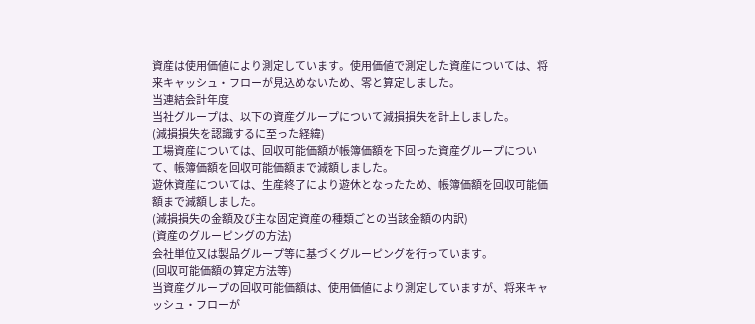資産は使用価値により測定しています。使用価値で測定した資産については、将来キャッシュ・フローが見込めないため、零と算定しました。
当連結会計年度
当社グループは、以下の資産グループについて減損損失を計上しました。
(減損損失を認識するに至った経緯)
工場資産については、回収可能価額が帳簿価額を下回った資産グループについて、帳簿価額を回収可能価額まで減額しました。
遊休資産については、生産終了により遊休となったため、帳簿価額を回収可能価額まで減額しました。
(減損損失の金額及び主な固定資産の種類ごとの当該金額の内訳)
(資産のグルーピングの方法)
会社単位又は製品グループ等に基づくグルーピングを行っています。
(回収可能価額の算定方法等)
当資産グループの回収可能価額は、使用価値により測定していますが、将来キャッシュ・フローが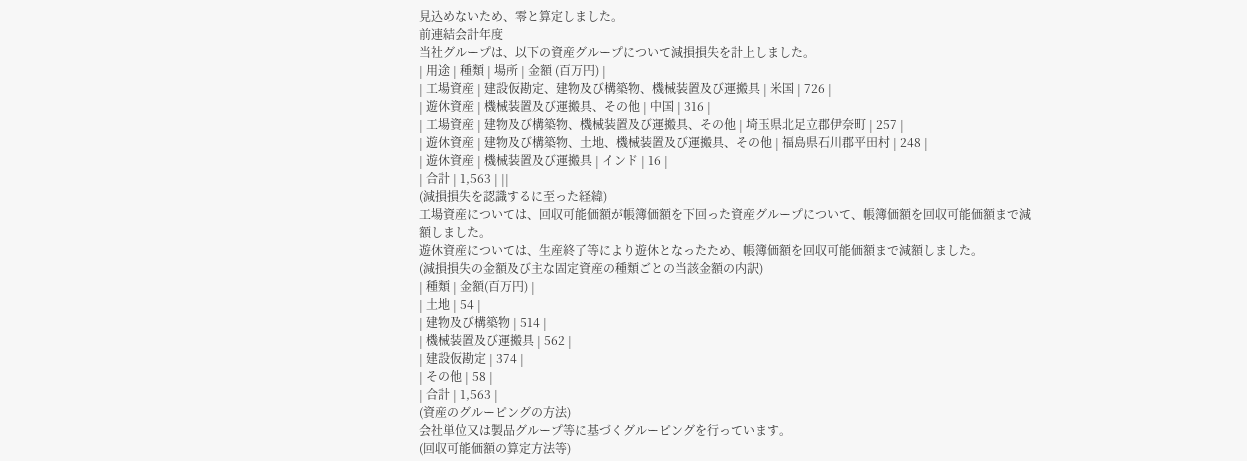見込めないため、零と算定しました。
前連結会計年度
当社グループは、以下の資産グループについて減損損失を計上しました。
| 用途 | 種類 | 場所 | 金額 (百万円) |
| 工場資産 | 建設仮勘定、建物及び構築物、機械装置及び運搬具 | 米国 | 726 |
| 遊休資産 | 機械装置及び運搬具、その他 | 中国 | 316 |
| 工場資産 | 建物及び構築物、機械装置及び運搬具、その他 | 埼玉県北足立郡伊奈町 | 257 |
| 遊休資産 | 建物及び構築物、土地、機械装置及び運搬具、その他 | 福島県石川郡平田村 | 248 |
| 遊休資産 | 機械装置及び運搬具 | インド | 16 |
| 合計 | 1,563 | ||
(減損損失を認識するに至った経緯)
工場資産については、回収可能価額が帳簿価額を下回った資産グループについて、帳簿価額を回収可能価額まで減額しました。
遊休資産については、生産終了等により遊休となったため、帳簿価額を回収可能価額まで減額しました。
(減損損失の金額及び主な固定資産の種類ごとの当該金額の内訳)
| 種類 | 金額(百万円) |
| 土地 | 54 |
| 建物及び構築物 | 514 |
| 機械装置及び運搬具 | 562 |
| 建設仮勘定 | 374 |
| その他 | 58 |
| 合計 | 1,563 |
(資産のグルーピングの方法)
会社単位又は製品グループ等に基づくグルーピングを行っています。
(回収可能価額の算定方法等)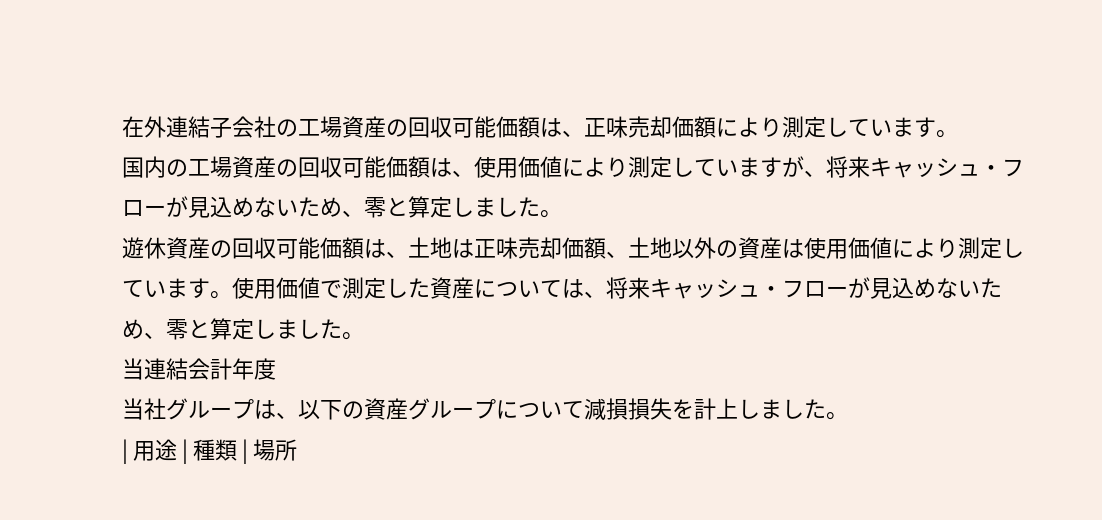在外連結子会社の工場資産の回収可能価額は、正味売却価額により測定しています。
国内の工場資産の回収可能価額は、使用価値により測定していますが、将来キャッシュ・フローが見込めないため、零と算定しました。
遊休資産の回収可能価額は、土地は正味売却価額、土地以外の資産は使用価値により測定しています。使用価値で測定した資産については、将来キャッシュ・フローが見込めないため、零と算定しました。
当連結会計年度
当社グループは、以下の資産グループについて減損損失を計上しました。
| 用途 | 種類 | 場所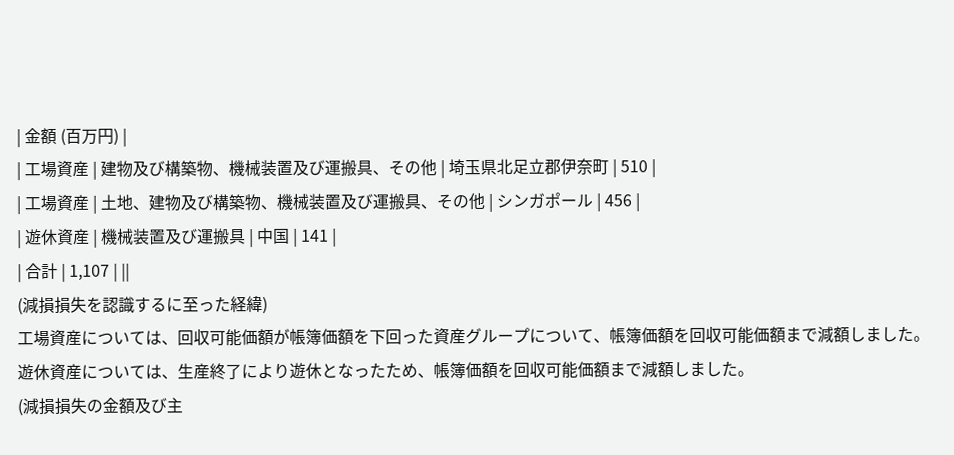| 金額 (百万円) |
| 工場資産 | 建物及び構築物、機械装置及び運搬具、その他 | 埼玉県北足立郡伊奈町 | 510 |
| 工場資産 | 土地、建物及び構築物、機械装置及び運搬具、その他 | シンガポール | 456 |
| 遊休資産 | 機械装置及び運搬具 | 中国 | 141 |
| 合計 | 1,107 | ||
(減損損失を認識するに至った経緯)
工場資産については、回収可能価額が帳簿価額を下回った資産グループについて、帳簿価額を回収可能価額まで減額しました。
遊休資産については、生産終了により遊休となったため、帳簿価額を回収可能価額まで減額しました。
(減損損失の金額及び主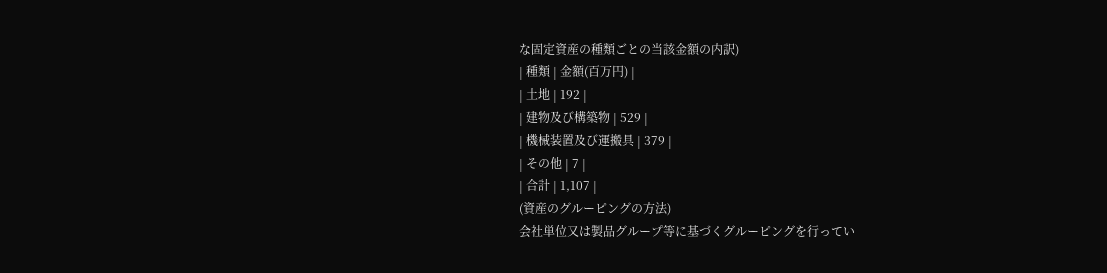な固定資産の種類ごとの当該金額の内訳)
| 種類 | 金額(百万円) |
| 土地 | 192 |
| 建物及び構築物 | 529 |
| 機械装置及び運搬具 | 379 |
| その他 | 7 |
| 合計 | 1,107 |
(資産のグルーピングの方法)
会社単位又は製品グループ等に基づくグルーピングを行ってい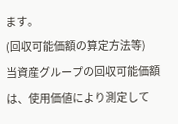ます。
(回収可能価額の算定方法等)
当資産グループの回収可能価額は、使用価値により測定して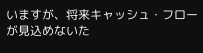いますが、将来キャッシュ・フローが見込めないた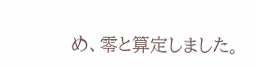め、零と算定しました。